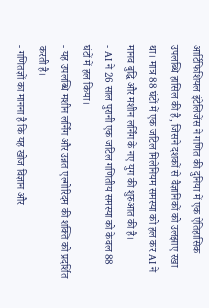आर्टिफिशियल इंटेलिजेंस ने गणित की दुनिया में एक ऐतिहासिक उपलब्धि हासिल की है, जिसने दशकों से वैज्ञानिकों को उलझाए रखा था। मात्र 88 घंटों में एक जटिल मिलेनियम समस्या को हल कर AI ने मानव बुद्धि और मशीन लर्निंग के नए युग की शुरुआत की है।
- AI ने 26 साल पुरानी एक जटिल गणितीय समस्या को केवल 88 घंटों में हल किया।
- यह उपलब्धि मशीन लर्निंग और उन्नत एल्गोरिदम की शक्ति को प्रदर्शित करती है।
- गणितज्ञों का मानना है कि यह खोज विज्ञान और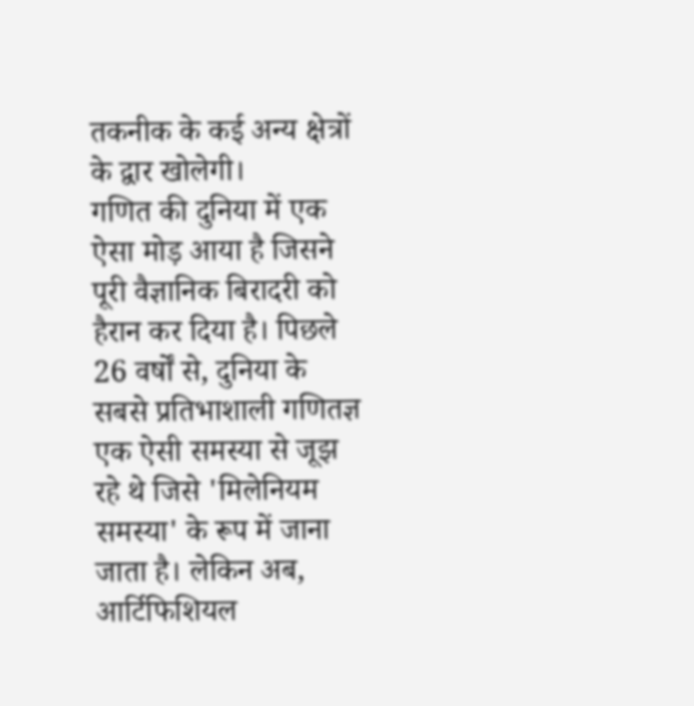तकनीक के कई अन्य क्षेत्रों के द्वार खोलेगी।
गणित की दुनिया में एक ऐसा मोड़ आया है जिसने पूरी वैज्ञानिक बिरादरी को हैरान कर दिया है। पिछले 26 वर्षों से, दुनिया के सबसे प्रतिभाशाली गणितज्ञ एक ऐसी समस्या से जूझ रहे थे जिसे 'मिलेनियम समस्या' के रूप में जाना जाता है। लेकिन अब, आर्टिफिशियल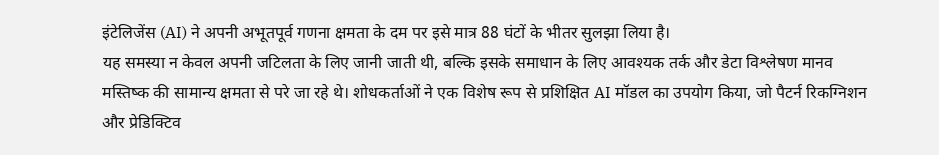इंटेलिजेंस (AI) ने अपनी अभूतपूर्व गणना क्षमता के दम पर इसे मात्र 88 घंटों के भीतर सुलझा लिया है।
यह समस्या न केवल अपनी जटिलता के लिए जानी जाती थी, बल्कि इसके समाधान के लिए आवश्यक तर्क और डेटा विश्लेषण मानव मस्तिष्क की सामान्य क्षमता से परे जा रहे थे। शोधकर्ताओं ने एक विशेष रूप से प्रशिक्षित AI मॉडल का उपयोग किया, जो पैटर्न रिकग्निशन और प्रेडिक्टिव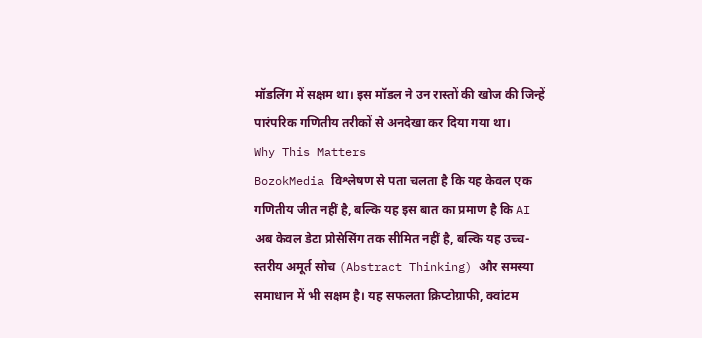मॉडलिंग में सक्षम था। इस मॉडल ने उन रास्तों की खोज की जिन्हें पारंपरिक गणितीय तरीकों से अनदेखा कर दिया गया था।
Why This Matters
BozokMedia विश्लेषण से पता चलता है कि यह केवल एक गणितीय जीत नहीं है, बल्कि यह इस बात का प्रमाण है कि AI अब केवल डेटा प्रोसेसिंग तक सीमित नहीं है, बल्कि यह उच्च-स्तरीय अमूर्त सोच (Abstract Thinking) और समस्या समाधान में भी सक्षम है। यह सफलता क्रिप्टोग्राफी, क्वांटम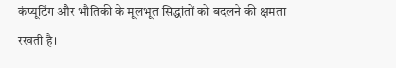कंप्यूटिंग और भौतिकी के मूलभूत सिद्धांतों को बदलने की क्षमता रखती है।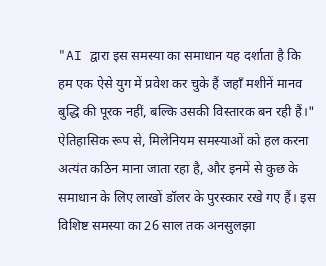"AI द्वारा इस समस्या का समाधान यह दर्शाता है कि हम एक ऐसे युग में प्रवेश कर चुके हैं जहाँ मशीनें मानव बुद्धि की पूरक नहीं, बल्कि उसकी विस्तारक बन रही हैं।"
ऐतिहासिक रूप से, मिलेनियम समस्याओं को हल करना अत्यंत कठिन माना जाता रहा है, और इनमें से कुछ के समाधान के लिए लाखों डॉलर के पुरस्कार रखे गए हैं। इस विशिष्ट समस्या का 26 साल तक अनसुलझा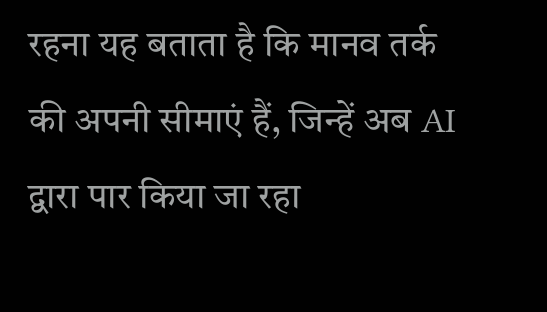रहना यह बताता है कि मानव तर्क की अपनी सीमाएं हैं, जिन्हें अब AI द्वारा पार किया जा रहा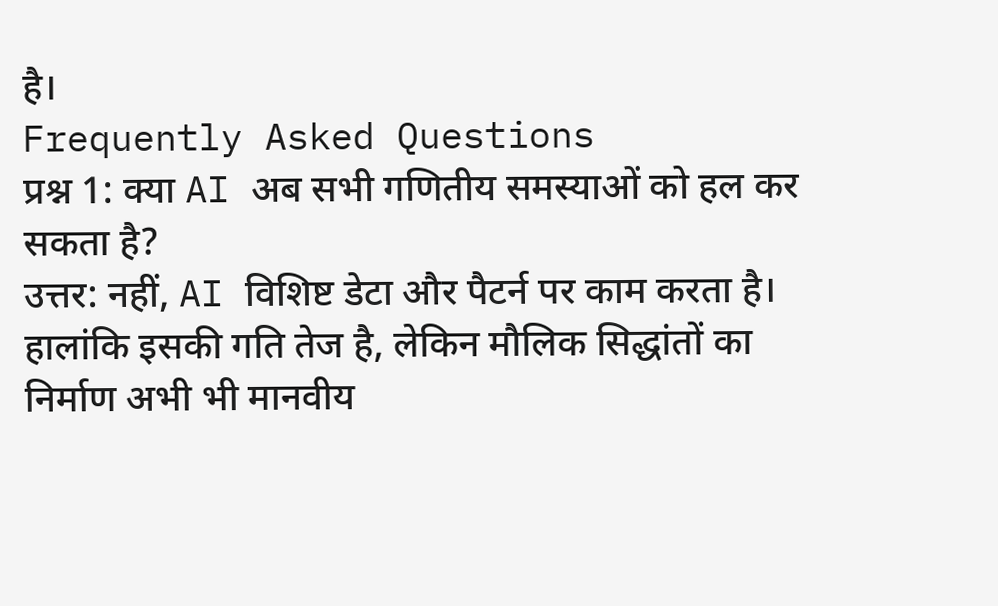है।
Frequently Asked Questions
प्रश्न 1: क्या AI अब सभी गणितीय समस्याओं को हल कर सकता है?
उत्तर: नहीं, AI विशिष्ट डेटा और पैटर्न पर काम करता है। हालांकि इसकी गति तेज है, लेकिन मौलिक सिद्धांतों का निर्माण अभी भी मानवीय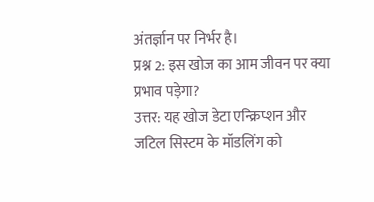अंतर्ज्ञान पर निर्भर है।
प्रश्न 2: इस खोज का आम जीवन पर क्या प्रभाव पड़ेगा?
उत्तर: यह खोज डेटा एन्क्रिप्शन और जटिल सिस्टम के मॉडलिंग को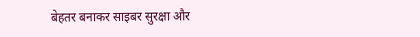बेहतर बनाकर साइबर सुरक्षा और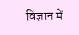विज्ञान में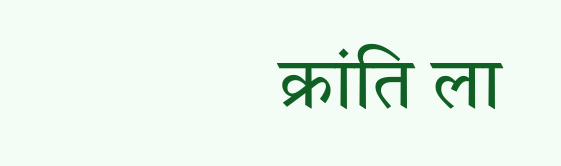क्रांति ला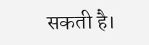सकती है।